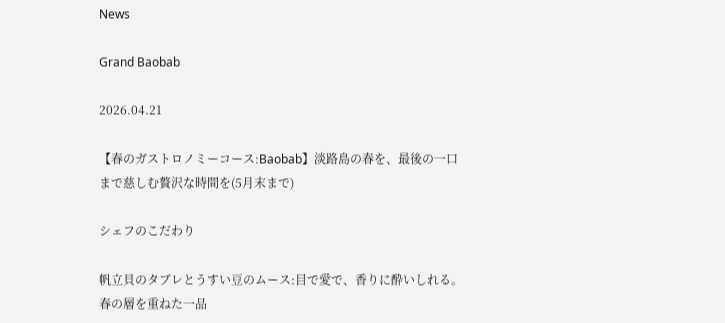News

Grand Baobab

2026.04.21

【春のガストロノミーコース:Baobab】淡路島の春を、最後の一口まで慈しむ贅沢な時間を(5月末まで)

シェフのこだわり

帆立貝のタブレとうすい豆のムース:目で愛で、香りに酔いしれる。春の層を重ねた一品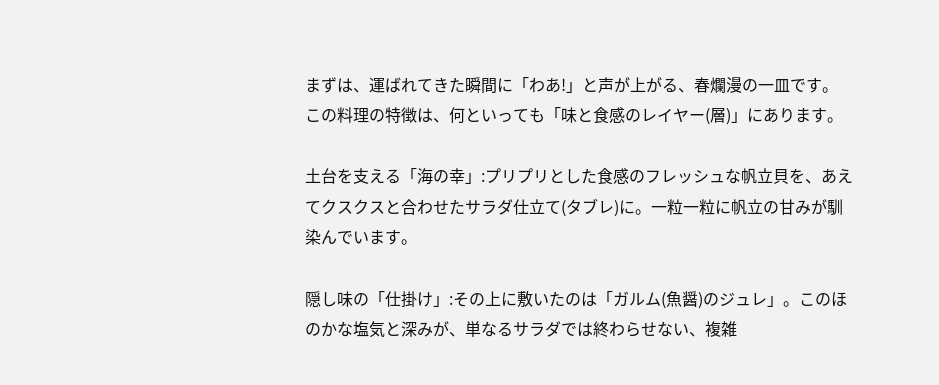まずは、運ばれてきた瞬間に「わあ!」と声が上がる、春爛漫の一皿です。 この料理の特徴は、何といっても「味と食感のレイヤー(層)」にあります。

土台を支える「海の幸」:プリプリとした食感のフレッシュな帆立貝を、あえてクスクスと合わせたサラダ仕立て(タブレ)に。一粒一粒に帆立の甘みが馴染んでいます。

隠し味の「仕掛け」:その上に敷いたのは「ガルム(魚醤)のジュレ」。このほのかな塩気と深みが、単なるサラダでは終わらせない、複雑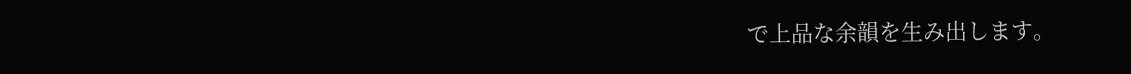で上品な余韻を生み出します。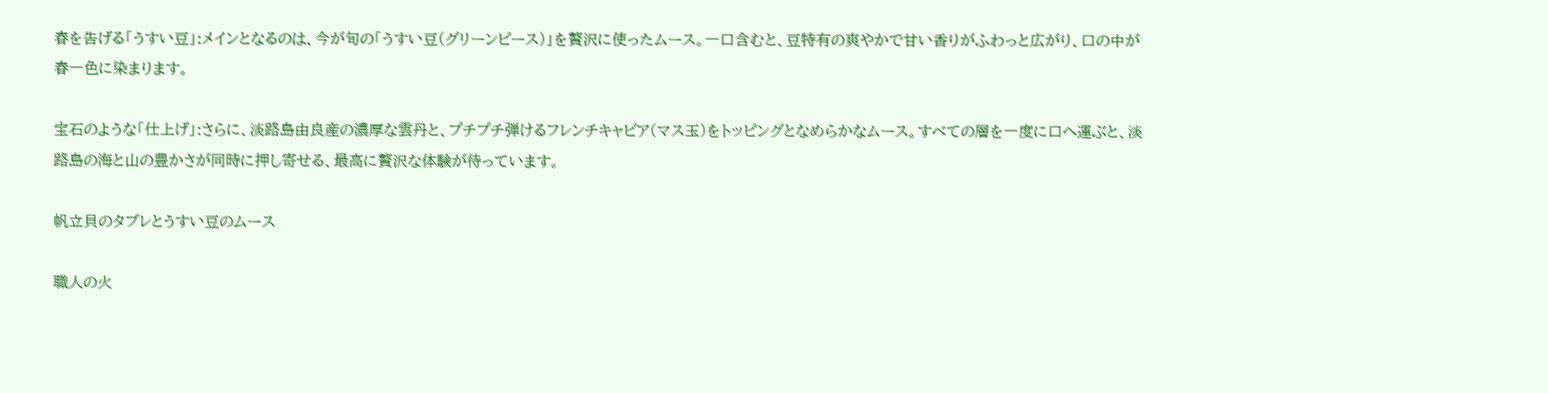春を告げる「うすい豆」:メインとなるのは、今が旬の「うすい豆(グリーンピース)」を贅沢に使ったムース。一口含むと、豆特有の爽やかで甘い香りがふわっと広がり、口の中が春一色に染まります。

宝石のような「仕上げ」:さらに、淡路島由良産の濃厚な雲丹と、プチプチ弾けるフレンチキャビア(マス玉)をトッピングとなめらかなムース。すべての層を一度に口へ運ぶと、淡路島の海と山の豊かさが同時に押し寄せる、最高に贅沢な体験が待っています。

帆立貝のタブレとうすい豆のムース

職人の火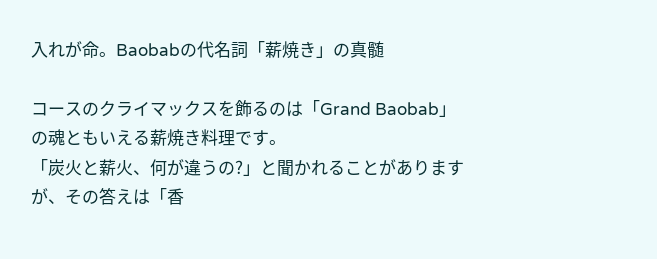入れが命。Baobabの代名詞「薪焼き」の真髄

コースのクライマックスを飾るのは「Grand Baobab」の魂ともいえる薪焼き料理です。
「炭火と薪火、何が違うの?」と聞かれることがありますが、その答えは「香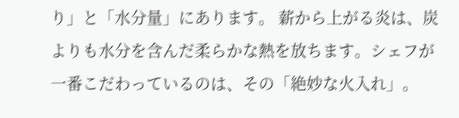り」と「水分量」にあります。 薪から上がる炎は、炭よりも水分を含んだ柔らかな熱を放ちます。シェフが一番こだわっているのは、その「絶妙な火入れ」。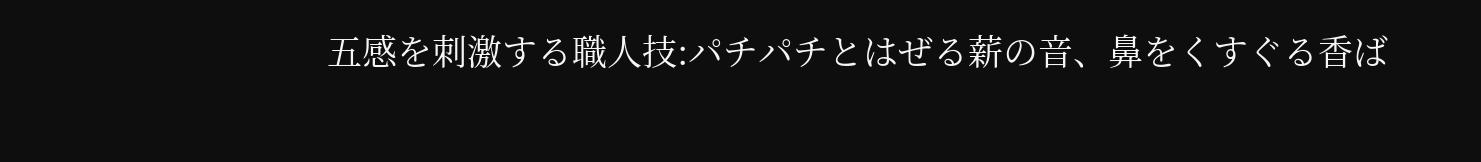五感を刺激する職人技:パチパチとはぜる薪の音、鼻をくすぐる香ば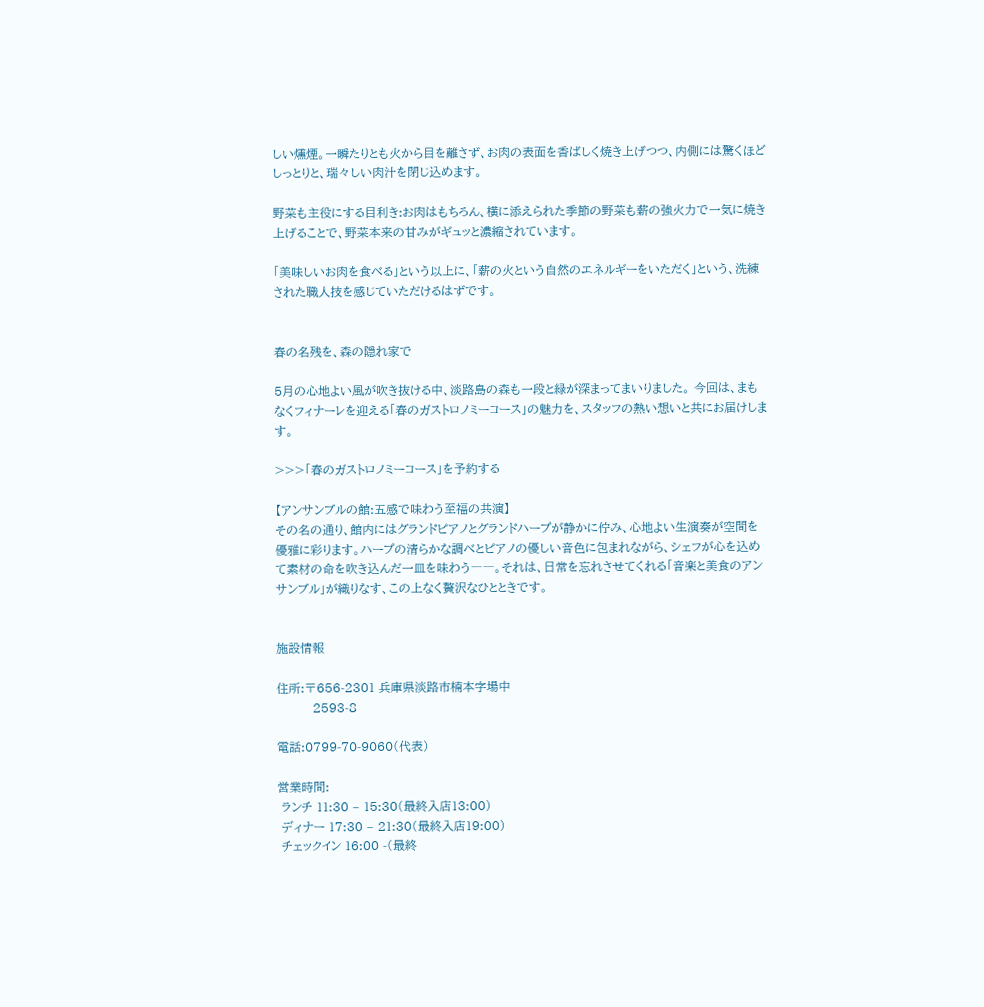しい燻煙。一瞬たりとも火から目を離さず、お肉の表面を香ばしく焼き上げつつ、内側には驚くほどしっとりと、瑞々しい肉汁を閉じ込めます。

野菜も主役にする目利き:お肉はもちろん、横に添えられた季節の野菜も薪の強火力で一気に焼き上げることで、野菜本来の甘みがギュッと濃縮されています。

「美味しいお肉を食べる」という以上に、「薪の火という自然のエネルギーをいただく」という、洗練された職人技を感じていただけるはずです。


春の名残を、森の隠れ家で

5月の心地よい風が吹き抜ける中、淡路島の森も一段と緑が深まってまいりました。 今回は、まもなくフィナーレを迎える「春のガストロノミーコース」の魅力を、スタッフの熱い想いと共にお届けします。

>>>「春のガストロノミーコース」を予約する

【アンサンブルの館:五感で味わう至福の共演】
その名の通り、館内にはグランドピアノとグランドハープが静かに佇み、心地よい生演奏が空間を優雅に彩ります。ハープの清らかな調べとピアノの優しい音色に包まれながら、シェフが心を込めて素材の命を吹き込んだ一皿を味わう――。それは、日常を忘れさせてくれる「音楽と美食のアンサンブル」が織りなす、この上なく贅沢なひとときです。


施設情報

住所:〒656-2301 兵庫県淡路市楠本字場中
         2593-8

電話:0799-70-9060(代表)

営業時間:
 ランチ 11:30 – 15:30(最終入店13:00)
 ディナー 17:30 – 21:30(最終入店19:00)
 チェックイン 16:00 -(最終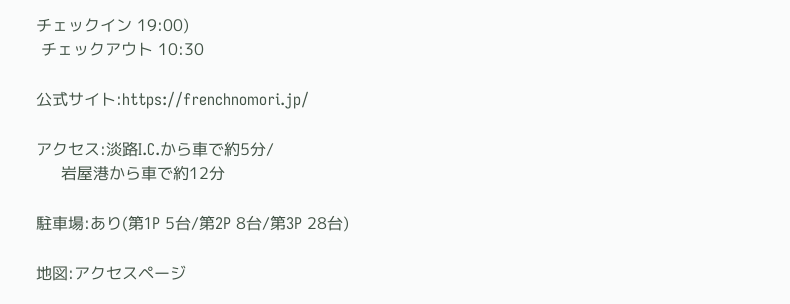チェックイン 19:00)
 チェックアウト 10:30

公式サイト:https://frenchnomori.jp/

アクセス:淡路I.C.から車で約5分/
     岩屋港から車で約12分

駐車場:あり(第1P 5台/第2P 8台/第3P 28台)

地図:アクセスページ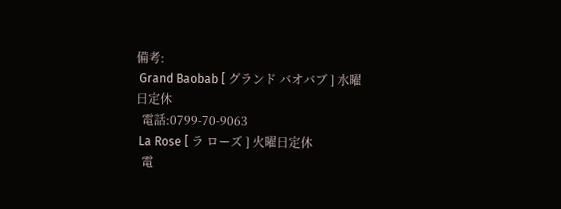備考:
 Grand Baobab [ グランド バオバブ ] 水曜日定休
  電話:0799-70-9063
 La Rose [ ラ ローズ ] 火曜日定休
  電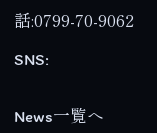話:0799-70-9062

SNS:


News一覧へ